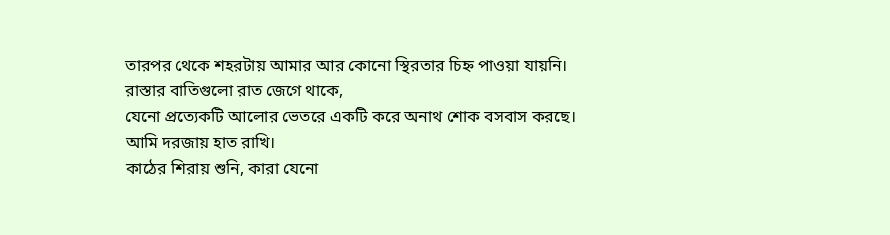তারপর থেকে শহরটায় আমার আর কোনো স্থিরতার চিহ্ন পাওয়া যায়নি।
রাস্তার বাতিগুলো রাত জেগে থাকে,
যেনো প্রত্যেকটি আলোর ভেতরে একটি করে অনাথ শোক বসবাস করছে।
আমি দরজায় হাত রাখি।
কাঠের শিরায় শুনি, কারা যেনো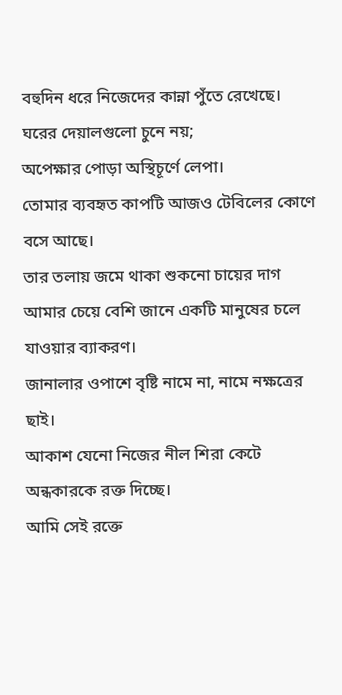বহুদিন ধরে নিজেদের কান্না পুঁতে রেখেছে।
ঘরের দেয়ালগুলো চুনে নয়;
অপেক্ষার পোড়া অস্থিচূর্ণে লেপা।
তোমার ব্যবহৃত কাপটি আজও টেবিলের কোণে বসে আছে।
তার তলায় জমে থাকা শুকনো চায়ের দাগ
আমার চেয়ে বেশি জানে একটি মানুষের চলে যাওয়ার ব্যাকরণ।
জানালার ওপাশে বৃষ্টি নামে না, নামে নক্ষত্রের ছাই।
আকাশ যেনো নিজের নীল শিরা কেটে অন্ধকারকে রক্ত দিচ্ছে।
আমি সেই রক্তে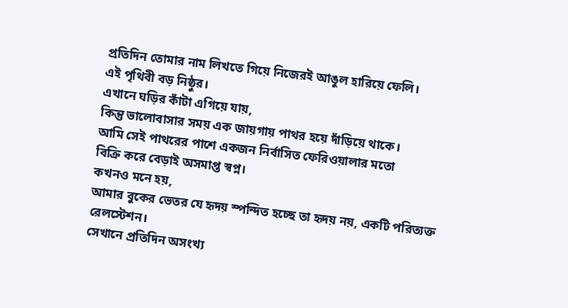প্রতিদিন তোমার নাম লিখতে গিয়ে নিজেরই আঙুল হারিয়ে ফেলি।
এই পৃথিবী বড় নিষ্ঠুর।
এখানে ঘড়ির কাঁটা এগিয়ে যায়,
কিন্তু ভালোবাসার সময় এক জায়গায় পাথর হয়ে দাঁড়িয়ে থাকে।
আমি সেই পাথরের পাশে একজন নির্বাসিত ফেরিওয়ালার মতো
বিক্রি করে বেড়াই অসমাপ্ত স্বপ্ন।
কখনও মনে হয়,
আমার বুকের ভেতর যে হৃদয় স্পন্দিত হচ্ছে তা হৃদয় নয়, একটি পরিত্যক্ত রেলস্টেশন।
সেখানে প্রতিদিন অসংখ্য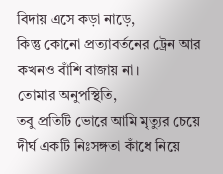বিদায় এসে কড়া নাড়ে,
কিন্তু কোনো প্রত্যাবর্তনের ট্রেন আর কখনও বাঁশি বাজায় না।
তোমার অনুপস্থিতি,
তবু প্রতিটি ভোরে আমি মৃত্যুর চেয়ে দীর্ঘ একটি নিঃসঙ্গতা কাঁধে নিয়ে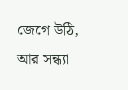জেগে উঠি,
আর সন্ধ্যা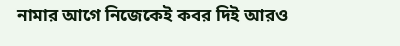নামার আগে নিজেকেই কবর দিই আরও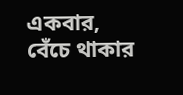একবার,
বেঁচে থাকার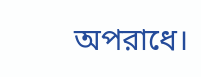অপরাধে।